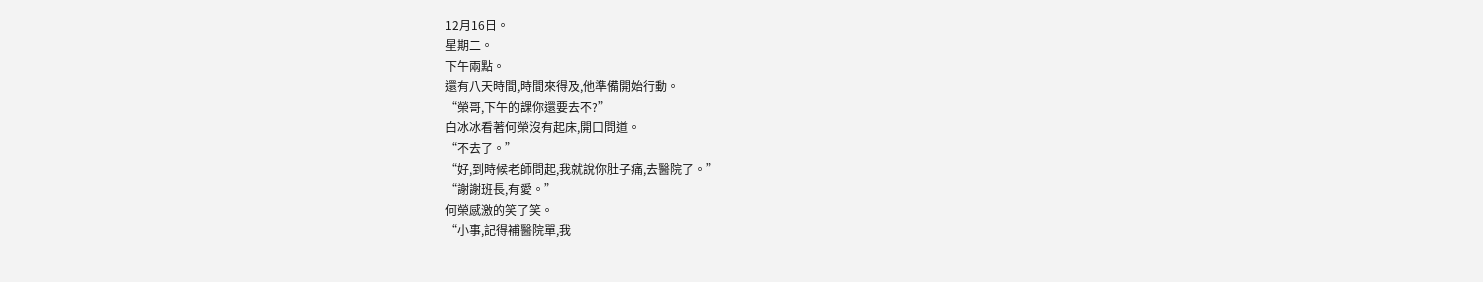12月16日。
星期二。
下午兩點。
還有八天時間,時間來得及,他準備開始行動。
“榮哥,下午的課你還要去不?”
白冰冰看著何榮沒有起床,開口問道。
“不去了。”
“好,到時候老師問起,我就說你肚子痛,去醫院了。”
“謝謝班長,有愛。”
何榮感激的笑了笑。
“小事,記得補醫院單,我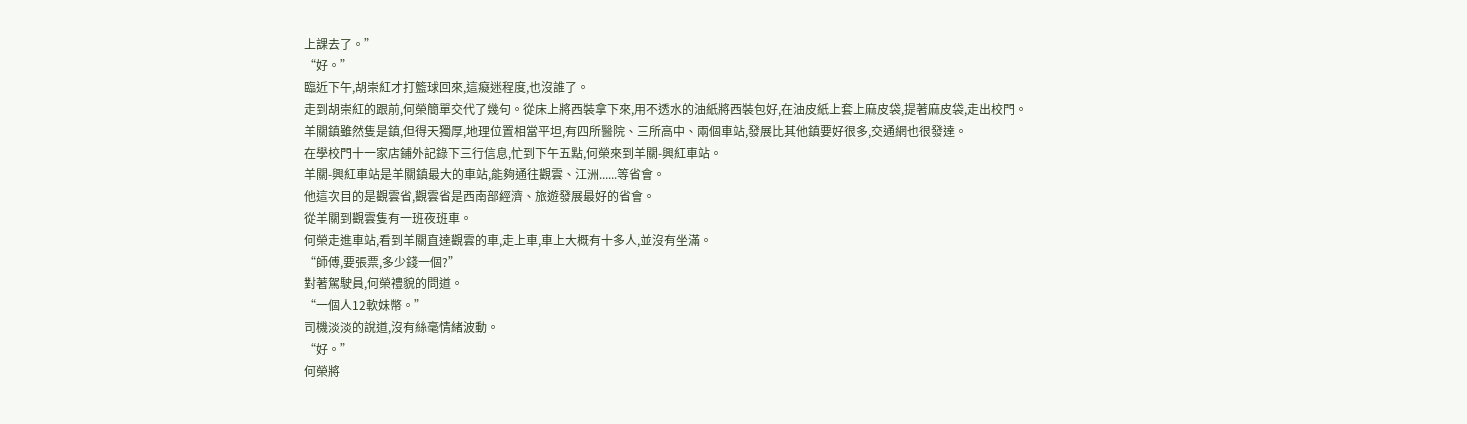上課去了。”
“好。”
臨近下午,胡崇紅才打籃球回來,這癡迷程度,也沒誰了。
走到胡崇紅的跟前,何榮簡單交代了幾句。從床上將西裝拿下來,用不透水的油紙將西裝包好,在油皮紙上套上麻皮袋,提著麻皮袋,走出校門。
羊關鎮雖然隻是鎮,但得天獨厚,地理位置相當平坦,有四所醫院、三所高中、兩個車站,發展比其他鎮要好很多,交通網也很發達。
在學校門十一家店鋪外記錄下三行信息,忙到下午五點,何榮來到羊關-興紅車站。
羊關-興紅車站是羊關鎮最大的車站,能夠通往觀雲、江洲......等省會。
他這次目的是觀雲省,觀雲省是西南部經濟、旅遊發展最好的省會。
從羊關到觀雲隻有一班夜班車。
何榮走進車站,看到羊關直達觀雲的車,走上車,車上大概有十多人,並沒有坐滿。
“師傅,要張票,多少錢一個?”
對著駕駛員,何榮禮貌的問道。
“一個人12軟妹幣。”
司機淡淡的說道,沒有絲毫情緒波動。
“好。”
何榮將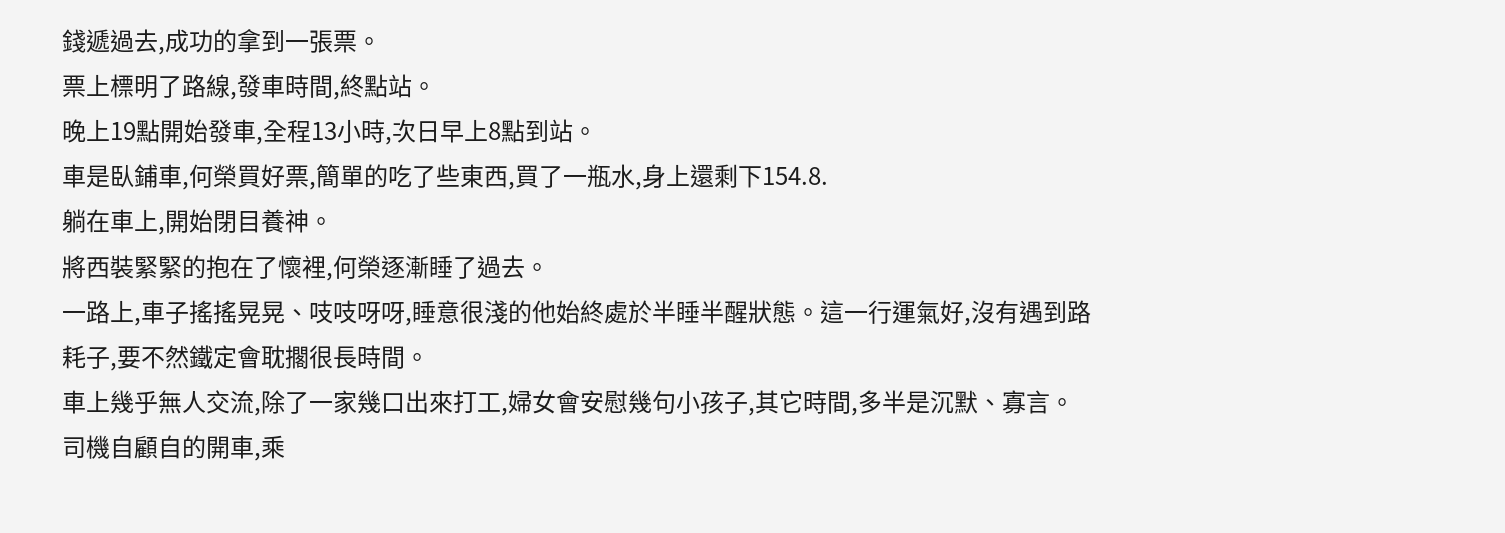錢遞過去,成功的拿到一張票。
票上標明了路線,發車時間,終點站。
晚上19點開始發車,全程13小時,次日早上8點到站。
車是臥鋪車,何榮買好票,簡單的吃了些東西,買了一瓶水,身上還剩下154.8.
躺在車上,開始閉目養神。
將西裝緊緊的抱在了懷裡,何榮逐漸睡了過去。
一路上,車子搖搖晃晃、吱吱呀呀,睡意很淺的他始終處於半睡半醒狀態。這一行運氣好,沒有遇到路耗子,要不然鐵定會耽擱很長時間。
車上幾乎無人交流,除了一家幾口出來打工,婦女會安慰幾句小孩子,其它時間,多半是沉默、寡言。
司機自顧自的開車,乘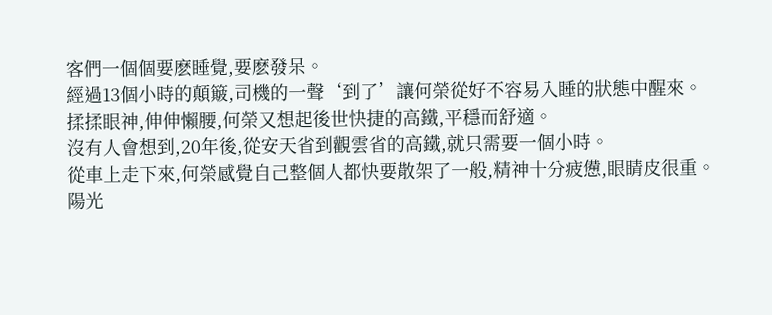客們一個個要麽睡覺,要麽發呆。
經過13個小時的顛簸,司機的一聲‘到了’讓何榮從好不容易入睡的狀態中醒來。
揉揉眼神,伸伸懶腰,何榮又想起後世快捷的高鐵,平穩而舒適。
沒有人會想到,20年後,從安天省到觀雲省的高鐵,就只需要一個小時。
從車上走下來,何榮感覺自己整個人都快要散架了一般,精神十分疲憊,眼睛皮很重。
陽光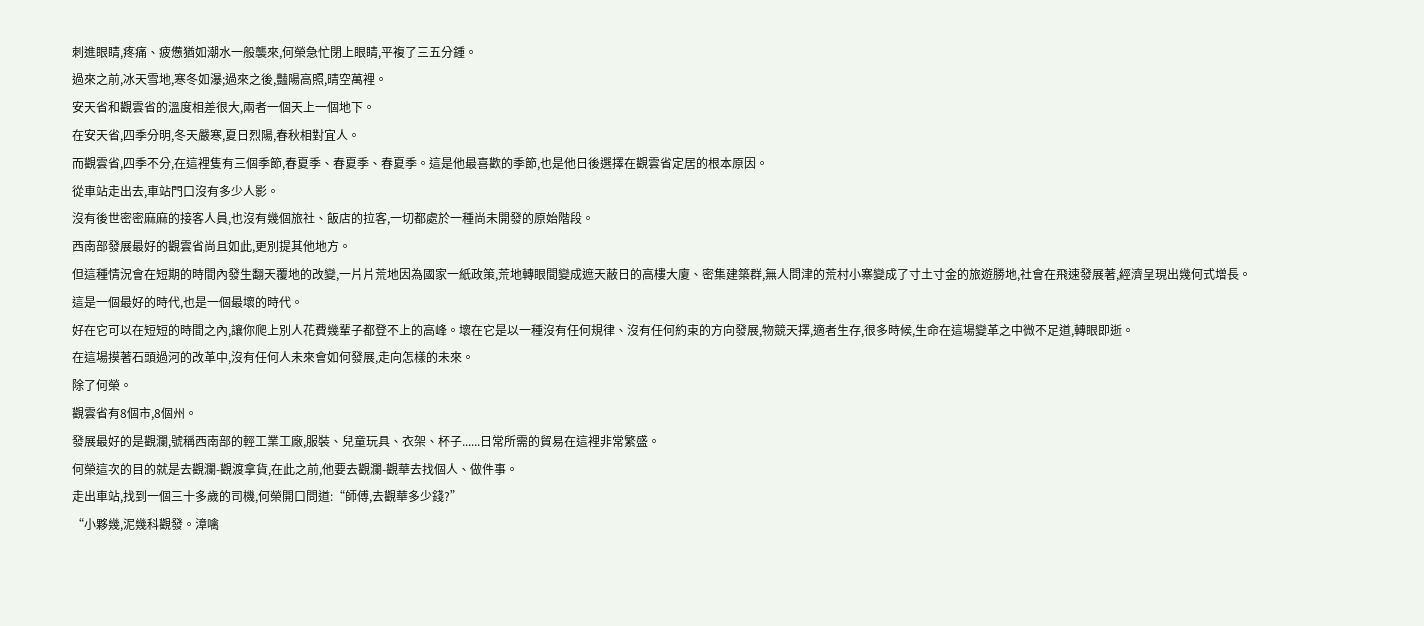刺進眼睛,疼痛、疲憊猶如潮水一般襲來,何榮急忙閉上眼睛,平複了三五分鍾。
過來之前,冰天雪地,寒冬如瀑;過來之後,豔陽高照,晴空萬裡。
安天省和觀雲省的溫度相差很大,兩者一個天上一個地下。
在安天省,四季分明,冬天嚴寒,夏日烈陽,春秋相對宜人。
而觀雲省,四季不分,在這裡隻有三個季節,春夏季、春夏季、春夏季。這是他最喜歡的季節,也是他日後選擇在觀雲省定居的根本原因。
從車站走出去,車站門口沒有多少人影。
沒有後世密密麻麻的接客人員,也沒有幾個旅社、飯店的拉客,一切都處於一種尚未開發的原始階段。
西南部發展最好的觀雲省尚且如此,更別提其他地方。
但這種情況會在短期的時間內發生翻天覆地的改變,一片片荒地因為國家一紙政策,荒地轉眼間變成遮天蔽日的高樓大廈、密集建築群,無人問津的荒村小寨變成了寸土寸金的旅遊勝地,社會在飛速發展著,經濟呈現出幾何式增長。
這是一個最好的時代,也是一個最壞的時代。
好在它可以在短短的時間之內,讓你爬上別人花費幾輩子都登不上的高峰。壞在它是以一種沒有任何規律、沒有任何約束的方向發展,物競天擇,適者生存,很多時候,生命在這場變革之中微不足道,轉眼即逝。
在這場摸著石頭過河的改革中,沒有任何人未來會如何發展,走向怎樣的未來。
除了何榮。
觀雲省有8個市,8個州。
發展最好的是觀瀾,號稱西南部的輕工業工廠,服裝、兒童玩具、衣架、杯子......日常所需的貿易在這裡非常繁盛。
何榮這次的目的就是去觀瀾-觀渡拿貨,在此之前,他要去觀瀾-觀華去找個人、做件事。
走出車站,找到一個三十多歲的司機,何榮開口問道:“師傅,去觀華多少錢?”
“小夥幾,泥幾科觀發。漳噙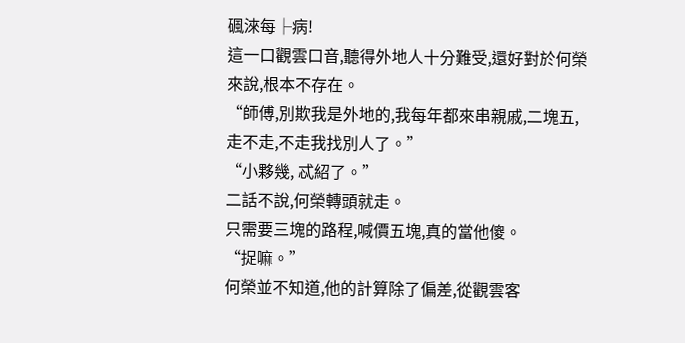碸淶每├病!
這一口觀雲口音,聽得外地人十分難受,還好對於何榮來說,根本不存在。
“師傅,別欺我是外地的,我每年都來串親戚,二塊五,走不走,不走我找別人了。”
“小夥幾, 忒紹了。”
二話不說,何榮轉頭就走。
只需要三塊的路程,喊價五塊,真的當他傻。
“捉嘛。”
何榮並不知道,他的計算除了偏差,從觀雲客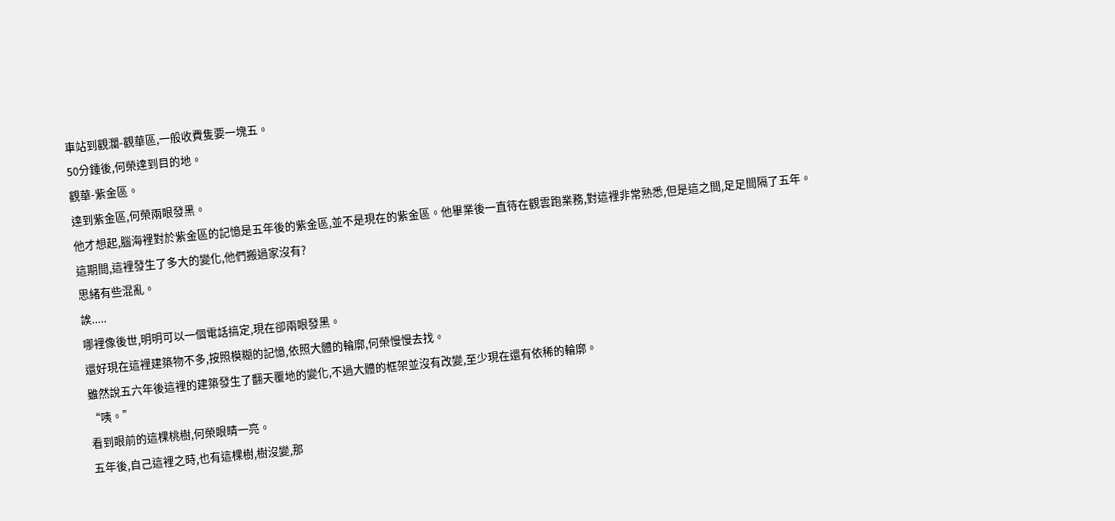車站到觀瀾-觀華區,一般收費隻要一塊五。
50分鍾後,何榮達到目的地。
觀華-紫金區。
達到紫金區,何榮兩眼發黑。
他才想起,腦海裡對於紫金區的記憶是五年後的紫金區,並不是現在的紫金區。他畢業後一直待在觀雲跑業務,對這裡非常熟悉,但是這之間,足足間隔了五年。
這期間,這裡發生了多大的變化,他們搬過家沒有?
思緒有些混亂。
誒.....
哪裡像後世,明明可以一個電話搞定,現在卻兩眼發黑。
還好現在這裡建築物不多,按照模糊的記憶,依照大體的輪廓,何榮慢慢去找。
雖然說五六年後這裡的建築發生了翻天覆地的變化,不過大體的框架並沒有改變,至少現在還有依稀的輪廓。
“咦。”
看到眼前的這棵桃樹,何榮眼睛一亮。
五年後,自己這裡之時,也有這棵樹,樹沒變,那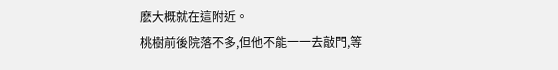麽大概就在這附近。
桃樹前後院落不多,但他不能一一去敲門,等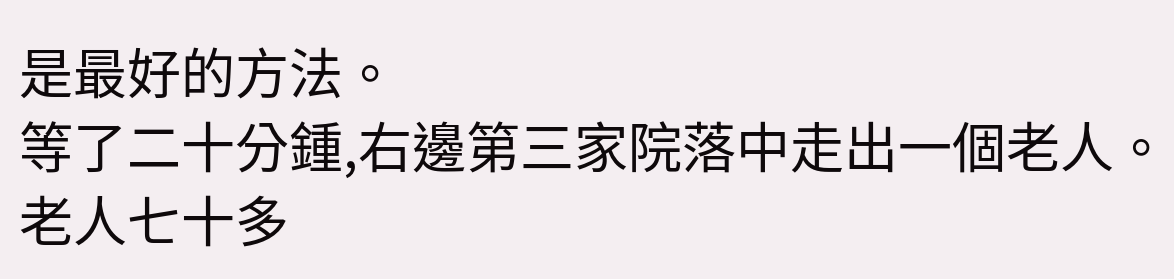是最好的方法。
等了二十分鍾,右邊第三家院落中走出一個老人。
老人七十多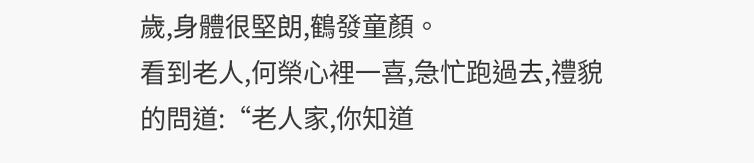歲,身體很堅朗,鶴發童顏。
看到老人,何榮心裡一喜,急忙跑過去,禮貌的問道:“老人家,你知道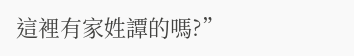這裡有家姓譚的嗎?”